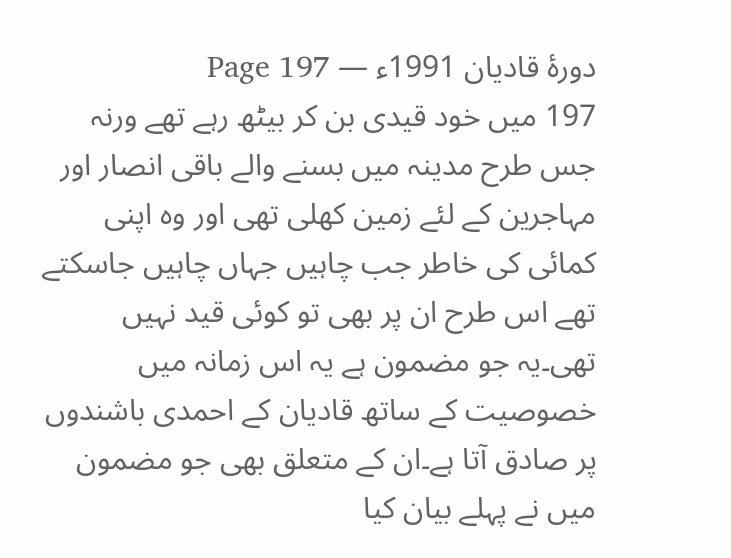دورۂ قادیان 1991ء — Page 197
197 میں خود قیدی بن کر بیٹھ رہے تھے ورنہ جس طرح مدینہ میں بسنے والے باقی انصار اور مہاجرین کے لئے زمین کھلی تھی اور وہ اپنی کمائی کی خاطر جب چاہیں جہاں چاہیں جاسکتے تھے اس طرح ان پر بھی تو کوئی قید نہیں تھی۔یہ جو مضمون ہے یہ اس زمانہ میں خصوصیت کے ساتھ قادیان کے احمدی باشندوں پر صادق آتا ہے۔ان کے متعلق بھی جو مضمون میں نے پہلے بیان کیا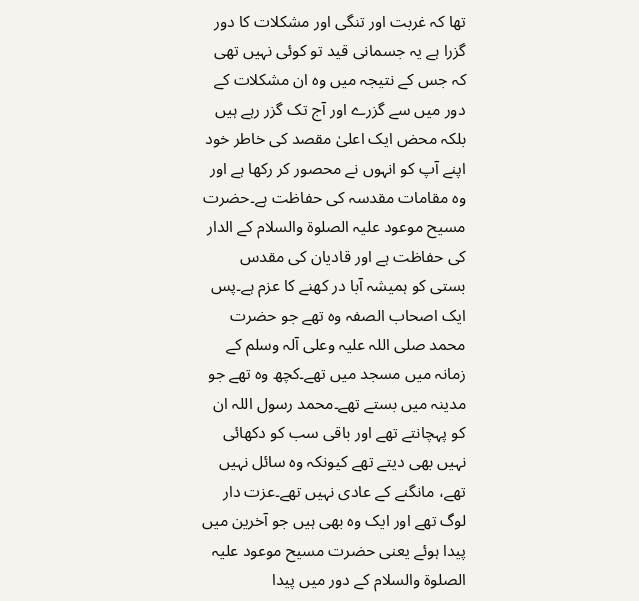تھا کہ غربت اور تنگی اور مشکلات کا دور گزرا ہے یہ جسمانی قید تو کوئی نہیں تھی کہ جس کے نتیجہ میں وہ ان مشکلات کے دور میں سے گزرے اور آج تک گزر رہے ہیں بلکہ محض ایک اعلیٰ مقصد کی خاطر خود اپنے آپ کو انہوں نے محصور کر رکھا ہے اور وہ مقامات مقدسہ کی حفاظت ہے۔حضرت مسیح موعود علیہ الصلوۃ والسلام کے الدار کی حفاظت ہے اور قادیان کی مقدس بستی کو ہمیشہ آبا در کھنے کا عزم ہے۔پس ایک اصحاب الصفہ وہ تھے جو حضرت محمد صلی اللہ علیہ وعلی آلہ وسلم کے زمانہ میں مسجد میں تھے۔کچھ وہ تھے جو مدینہ میں بستے تھے۔محمد رسول اللہ ان کو پہچانتے تھے اور باقی سب کو دکھائی نہیں بھی دیتے تھے کیونکہ وہ سائل نہیں تھے، مانگنے کے عادی نہیں تھے۔عزت دار لوگ تھے اور ایک وہ بھی ہیں جو آخرین میں پیدا ہوئے یعنی حضرت مسیح موعود علیہ الصلوۃ والسلام کے دور میں پیدا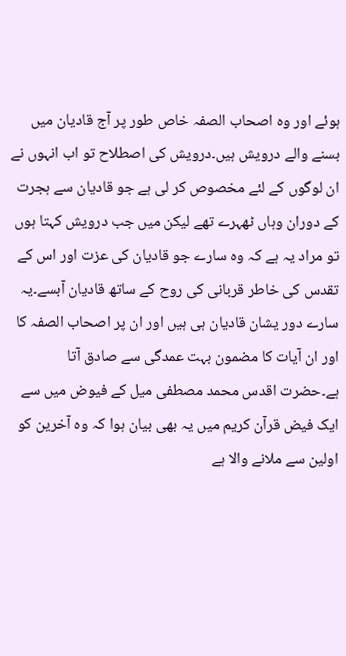ہوئے اور وہ اصحاب الصفہ خاص طور پر آج قادیان میں بسنے والے درویش ہیں۔درویش کی اصطلاح تو اب انہوں نے ان لوگوں کے لئے مخصوص کر لی ہے جو قادیان سے ہجرت کے دوران وہاں ٹھہرے تھے لیکن میں جب درویش کہتا ہوں تو مراد یہ ہے کہ وہ سارے جو قادیان کی عزت اور اس کے تقدس کی خاطر قربانی کی روح کے ساتھ قادیان آبسے۔یہ سارے دور یشان قادیان ہی ہیں اور ان پر اصحاب الصفہ کا اور ان آیات کا مضمون بہت عمدگی سے صادق آتا ہے۔حضرت اقدس محمد مصطفی میل کے فیوض میں سے ایک فیض قرآن کریم میں یہ بھی بیان ہوا کہ وہ آخرین کو اولین سے ملانے والا ہے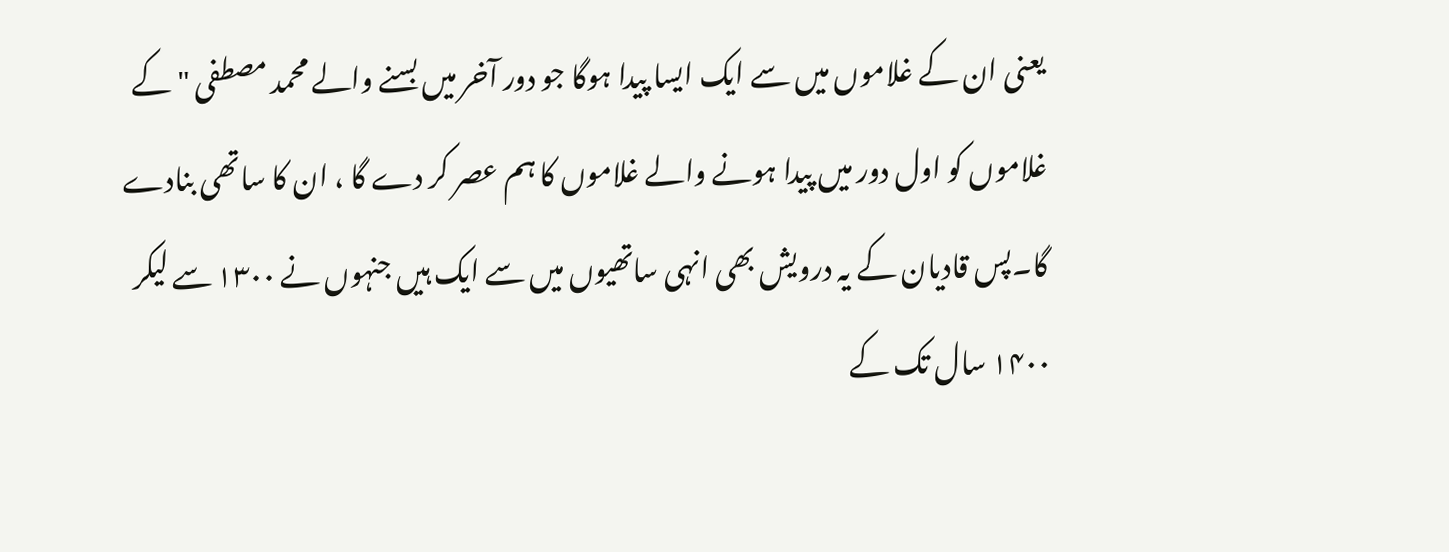یعنی ان کے غلاموں میں سے ایک ایسا پیدا ہوگا جو دور آخر میں بسنے والے محمد مصطفی " کے غلاموں کو اول دور میں پیدا ہونے والے غلاموں کا ہم عصر کر دے گا ، ان کا ساتھی بنادے گا۔پس قادیان کے یہ درویش بھی انہی ساتھیوں میں سے ایک ہیں جنہوں نے ۱۳۰۰ سے لیکر ۱۴۰۰ سال تک کے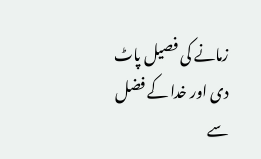زمانے کی فصیل پاٹ دی اور خدا کے فضل سے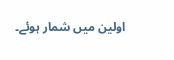اولین میں شمار ہوئے۔